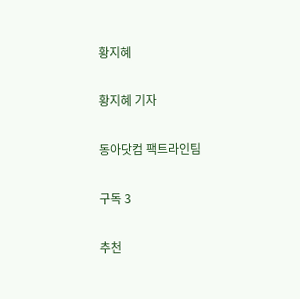황지혜

황지혜 기자

동아닷컴 팩트라인팀

구독 3

추천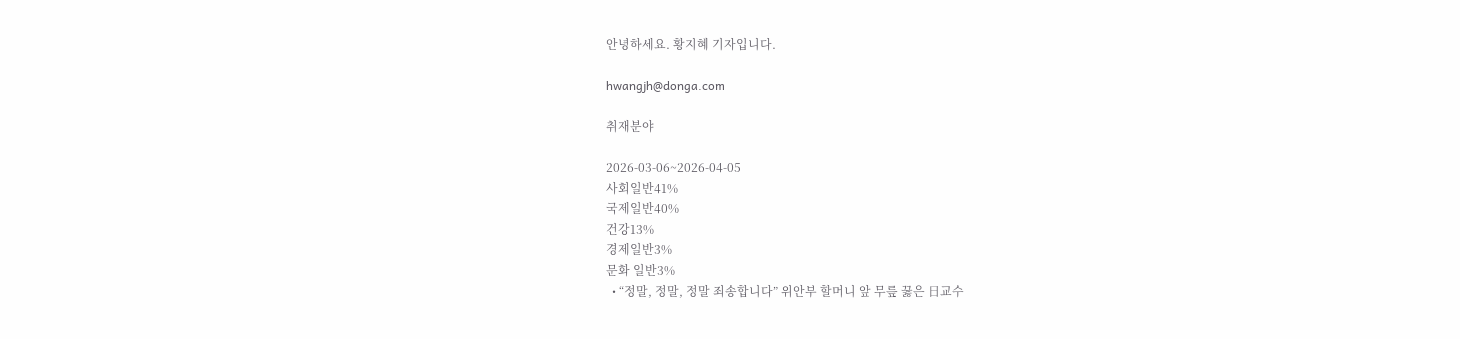안녕하세요. 황지혜 기자입니다.

hwangjh@donga.com

취재분야

2026-03-06~2026-04-05
사회일반41%
국제일반40%
건강13%
경제일반3%
문화 일반3%
  • “정말, 정말, 정말 죄송합니다” 위안부 할머니 앞 무릎 꿇은 日교수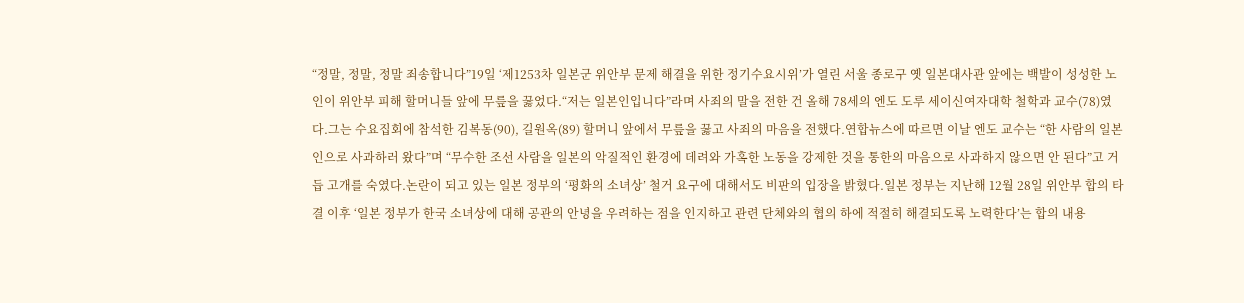“정말, 정말, 정말 죄송합니다”19일 ‘제1253차 일본군 위안부 문제 해결을 위한 정기수요시위’가 열린 서울 종로구 옛 일본대사관 앞에는 백발이 성성한 노인이 위안부 피해 할머니들 앞에 무릎을 꿇었다.“저는 일본인입니다”라며 사죄의 말을 전한 건 올해 78세의 엔도 도루 세이신여자대학 철학과 교수(78)였다.그는 수요집회에 참석한 김복동(90), 길원옥(89) 할머니 앞에서 무릎을 꿇고 사죄의 마음을 전했다.연합뉴스에 따르면 이날 엔도 교수는 “한 사람의 일본인으로 사과하러 왔다”며 “무수한 조선 사람을 일본의 악질적인 환경에 데려와 가혹한 노동을 강제한 것을 통한의 마음으로 사과하지 않으면 안 된다”고 거듭 고개를 숙였다.논란이 되고 있는 일본 정부의 ‘평화의 소녀상’ 철거 요구에 대해서도 비판의 입장을 밝혔다.일본 정부는 지난해 12월 28일 위안부 합의 타결 이후 ‘일본 정부가 한국 소녀상에 대해 공관의 안녕을 우려하는 점을 인지하고 관련 단체와의 협의 하에 적절히 해결되도록 노력한다’는 합의 내용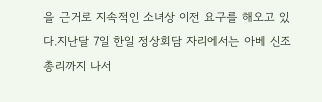을 근거로 지속적인 소녀상 이전 요구를 해오고 있다.지난달 7일 한일 정상회담 자리에서는 아베 신조 총리까지 나서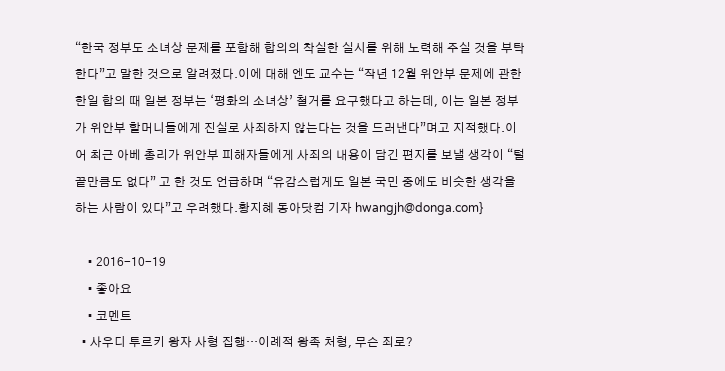“한국 정부도 소녀상 문제를 포함해 합의의 착실한 실시를 위해 노력해 주실 것을 부탁한다”고 말한 것으로 알려졌다.이에 대해 엔도 교수는 “작년 12월 위안부 문제에 관한 한일 합의 때 일본 정부는 ‘평화의 소녀상’ 철거를 요구했다고 하는데, 이는 일본 정부가 위안부 할머니들에게 진실로 사죄하지 않는다는 것을 드러낸다”며고 지적했다.이어 최근 아베 총리가 위안부 피해자들에게 사죄의 내용이 담긴 편지를 보낼 생각이 “털끝만큼도 없다” 고 한 것도 언급하며 “유감스럽게도 일본 국민 중에도 비슷한 생각을 하는 사람이 있다”고 우려했다.황지혜 동아닷컴 기자 hwangjh@donga.com}

    • 2016-10-19
    • 좋아요
    • 코멘트
  • 사우디 투르키 왕자 사형 집행…이례적 왕족 처형, 무슨 죄로?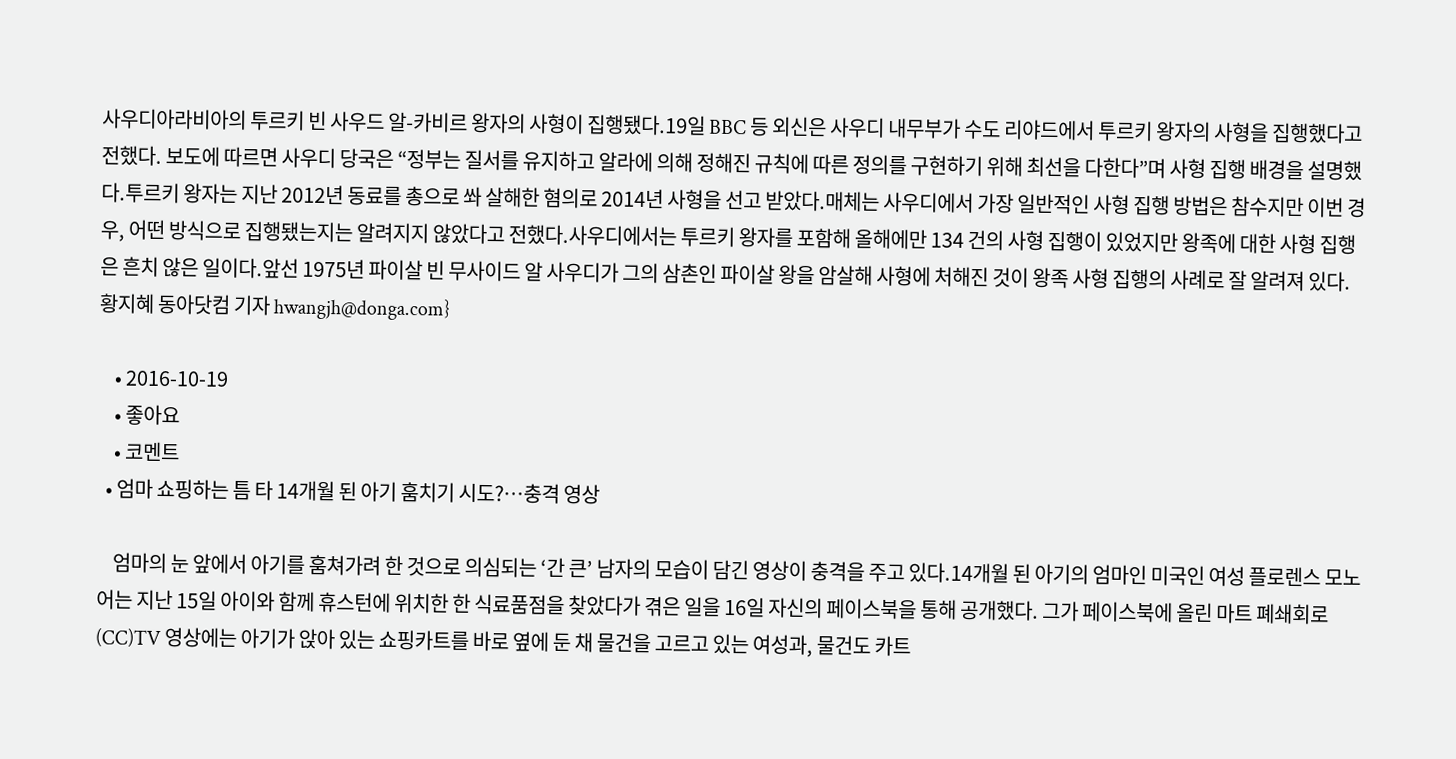사우디아라비아의 투르키 빈 사우드 알-카비르 왕자의 사형이 집행됐다.19일 BBC 등 외신은 사우디 내무부가 수도 리야드에서 투르키 왕자의 사형을 집행했다고 전했다. 보도에 따르면 사우디 당국은 “정부는 질서를 유지하고 알라에 의해 정해진 규칙에 따른 정의를 구현하기 위해 최선을 다한다”며 사형 집행 배경을 설명했다.투르키 왕자는 지난 2012년 동료를 총으로 쏴 살해한 혐의로 2014년 사형을 선고 받았다.매체는 사우디에서 가장 일반적인 사형 집행 방법은 참수지만 이번 경우, 어떤 방식으로 집행됐는지는 알려지지 않았다고 전했다.사우디에서는 투르키 왕자를 포함해 올해에만 134 건의 사형 집행이 있었지만 왕족에 대한 사형 집행은 흔치 않은 일이다.앞선 1975년 파이살 빈 무사이드 알 사우디가 그의 삼촌인 파이살 왕을 암살해 사형에 처해진 것이 왕족 사형 집행의 사례로 잘 알려져 있다.황지혜 동아닷컴 기자 hwangjh@donga.com}

    • 2016-10-19
    • 좋아요
    • 코멘트
  • 엄마 쇼핑하는 틈 타 14개월 된 아기 훔치기 시도?…충격 영상

    엄마의 눈 앞에서 아기를 훔쳐가려 한 것으로 의심되는 ‘간 큰’ 남자의 모습이 담긴 영상이 충격을 주고 있다.14개월 된 아기의 엄마인 미국인 여성 플로렌스 모노어는 지난 15일 아이와 함께 휴스턴에 위치한 한 식료품점을 찾았다가 겪은 일을 16일 자신의 페이스북을 통해 공개했다. 그가 페이스북에 올린 마트 폐쇄회로(CC)TV 영상에는 아기가 앉아 있는 쇼핑카트를 바로 옆에 둔 채 물건을 고르고 있는 여성과, 물건도 카트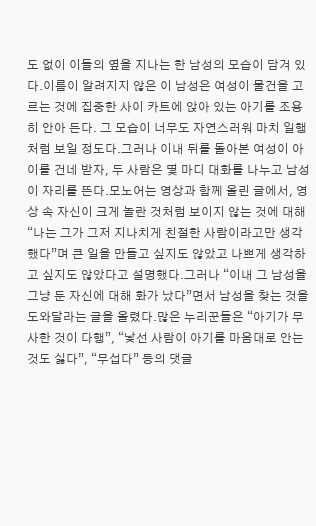도 없이 이들의 옆을 지나는 한 남성의 모습이 담겨 있다.이름이 알려지지 않은 이 남성은 여성이 물건을 고르는 것에 집중한 사이 카트에 앉아 있는 아기를 조용히 안아 든다. 그 모습이 너무도 자연스러워 마치 일행처럼 보일 정도다.그러나 이내 뒤를 돌아본 여성이 아이를 건네 받자, 두 사람은 몇 마디 대화를 나누고 남성이 자리를 뜬다.모노어는 영상과 함께 올린 글에서, 영상 속 자신이 크게 놀란 것처럼 보이지 않는 것에 대해 “나는 그가 그저 지나치게 친절한 사람이라고만 생각했다”며 큰 일을 만들고 싶지도 않았고 나쁘게 생각하고 싶지도 않았다고 설명했다.그러나 “이내 그 남성을 그냥 둔 자신에 대해 화가 났다”면서 남성을 찾는 것을 도와달라는 글을 올렸다.많은 누리꾼들은 “아기가 무사한 것이 다행”, “낯선 사람이 아기를 마음대로 안는 것도 싫다”, “무섭다” 등의 댓글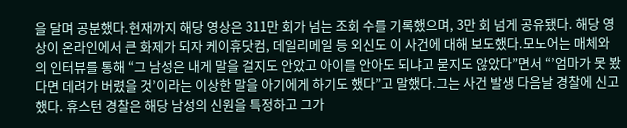을 달며 공분했다.현재까지 해당 영상은 311만 회가 넘는 조회 수를 기록했으며, 3만 회 넘게 공유됐다. 해당 영상이 온라인에서 큰 화제가 되자 케이휴닷컴, 데일리메일 등 외신도 이 사건에 대해 보도했다.모노어는 매체와의 인터뷰를 통해 “그 남성은 내게 말을 걸지도 안았고 아이를 안아도 되냐고 묻지도 않았다”면서 “’엄마가 못 봤다면 데려가 버렸을 것’이라는 이상한 말을 아기에게 하기도 했다”고 말했다.그는 사건 발생 다음날 경찰에 신고했다. 휴스턴 경찰은 해당 남성의 신원을 특정하고 그가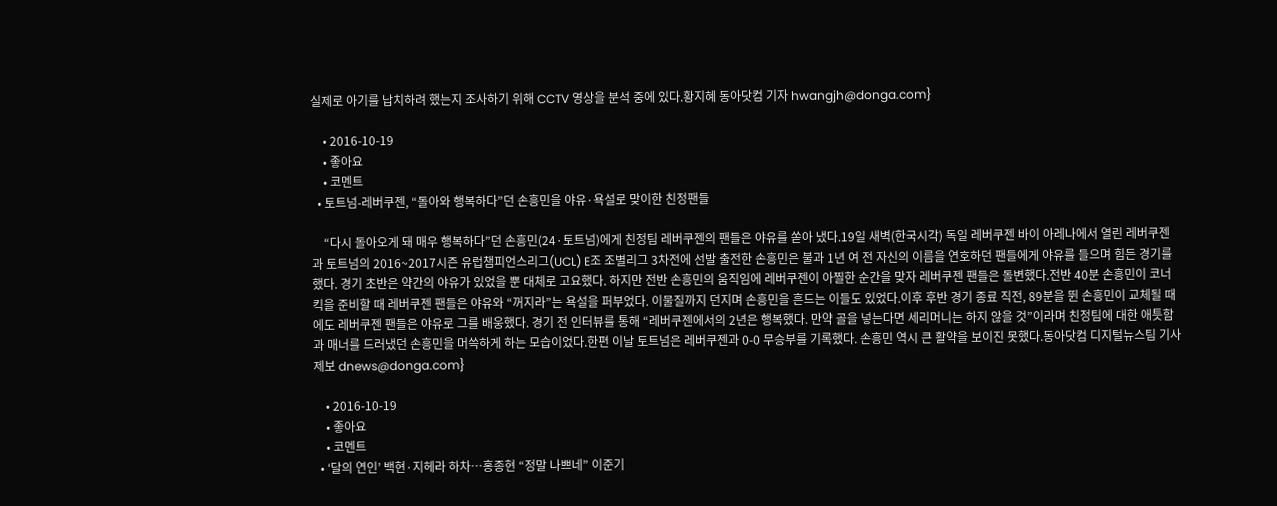실제로 아기를 납치하려 했는지 조사하기 위해 CCTV 영상을 분석 중에 있다.황지혜 동아닷컴 기자 hwangjh@donga.com}

    • 2016-10-19
    • 좋아요
    • 코멘트
  • 토트넘-레버쿠젠, “돌아와 행복하다”던 손흥민을 야유·욕설로 맞이한 친정팬들

    “다시 돌아오게 돼 매우 행복하다”던 손흥민(24·토트넘)에게 친정팀 레버쿠젠의 팬들은 야유를 쏟아 냈다.19일 새벽(한국시각) 독일 레버쿠젠 바이 아레나에서 열린 레버쿠젠과 토트넘의 2016~2017시즌 유럽챔피언스리그(UCL) E조 조별리그 3차전에 선발 출전한 손흥민은 불과 1년 여 전 자신의 이름을 연호하던 팬들에게 야유를 들으며 힘든 경기를 했다. 경기 초반은 약간의 야유가 있었을 뿐 대체로 고요했다. 하지만 전반 손흥민의 움직임에 레버쿠젠이 아찔한 순간을 맞자 레버쿠젠 팬들은 돌변했다.전반 40분 손흥민이 코너킥을 준비할 때 레버쿠젠 팬들은 야유와 “꺼지라”는 욕설을 퍼부었다. 이물질까지 던지며 손흥민을 흔드는 이들도 있었다.이후 후반 경기 종료 직전, 89분을 뛴 손흥민이 교체될 때에도 레버쿠젠 팬들은 야유로 그를 배웅했다. 경기 전 인터뷰를 통해 “레버쿠젠에서의 2년은 행복했다. 만약 골을 넣는다면 세리머니는 하지 않을 것”이라며 친정팀에 대한 애틋함과 매너를 드러냈던 손흥민을 머쓱하게 하는 모습이었다.한편 이날 토트넘은 레버쿠젠과 0-0 무승부를 기록했다. 손흥민 역시 큰 활약을 보이진 못했다.동아닷컴 디지털뉴스팀 기사제보 dnews@donga.com}

    • 2016-10-19
    • 좋아요
    • 코멘트
  • ‘달의 연인’ 백현·지헤라 하차…홍종현 “정말 나쁘네” 이준기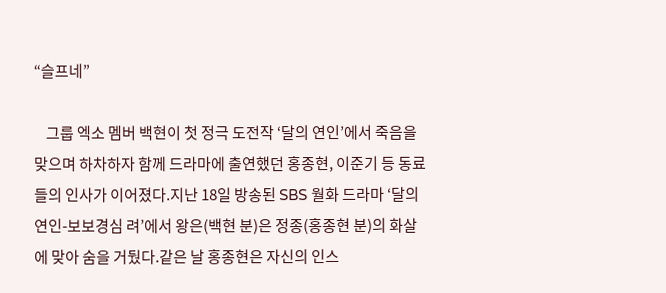“슬프네”

    그룹 엑소 멤버 백현이 첫 정극 도전작 ‘달의 연인’에서 죽음을 맞으며 하차하자 함께 드라마에 출연했던 홍종현, 이준기 등 동료들의 인사가 이어졌다.지난 18일 방송된 SBS 월화 드라마 ‘달의 연인-보보경심 려’에서 왕은(백현 분)은 정종(홍종현 분)의 화살에 맞아 숨을 거뒀다.같은 날 홍종현은 자신의 인스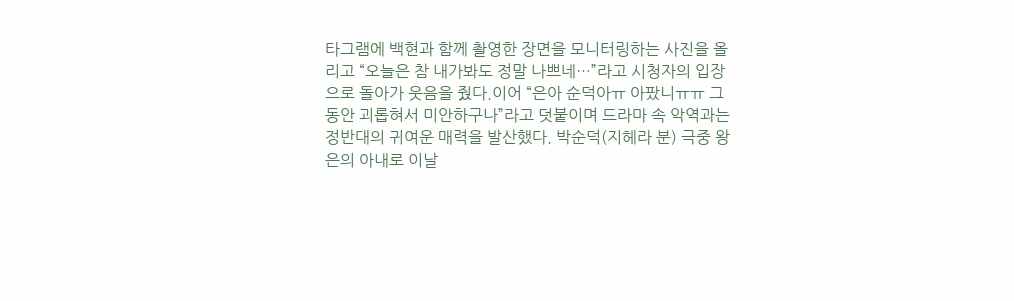타그램에 백현과 함께 촬영한 장면을 모니터링하는 사진을 올리고 “오늘은 참 내가봐도 정말 나쁘네…”라고 시청자의 입장으로 돌아가 웃음을 줬다.이어 “은아 순덕아ㅠ 아팠니ㅠㅠ 그 동안 괴롭혀서 미안하구나”라고 덧붙이며 드라마 속 악역과는 정반대의 귀여운 매력을 발산했다. 박순덕(지헤라 분) 극중 왕은의 아내로 이날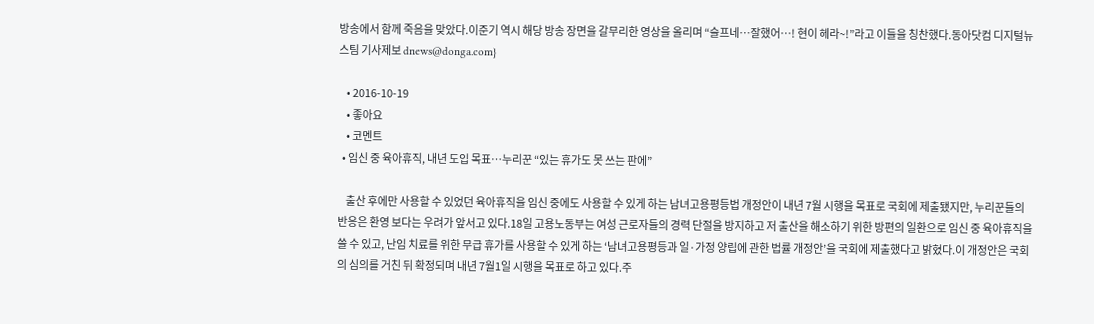방송에서 함께 죽음을 맞았다.이준기 역시 해당 방송 장면을 갈무리한 영상을 올리며 “슬프네…잘했어…! 현이 헤라~!”라고 이들을 칭찬했다.동아닷컴 디지털뉴스팀 기사제보 dnews@donga.com}

    • 2016-10-19
    • 좋아요
    • 코멘트
  • 임신 중 육아휴직, 내년 도입 목표…누리꾼 “있는 휴가도 못 쓰는 판에”

    출산 후에만 사용할 수 있었던 육아휴직을 임신 중에도 사용할 수 있게 하는 남녀고용평등법 개정안이 내년 7월 시행을 목표로 국회에 제출됐지만, 누리꾼들의 반응은 환영 보다는 우려가 앞서고 있다.18일 고용노동부는 여성 근로자들의 경력 단절을 방지하고 저 출산을 해소하기 위한 방편의 일환으로 임신 중 육아휴직을 쓸 수 있고, 난임 치료를 위한 무급 휴가를 사용할 수 있게 하는 ‘남녀고용평등과 일·가정 양립에 관한 법률 개정안’을 국회에 제출했다고 밝혔다.이 개정안은 국회의 심의를 거친 뒤 확정되며 내년 7월1일 시행을 목표로 하고 있다.주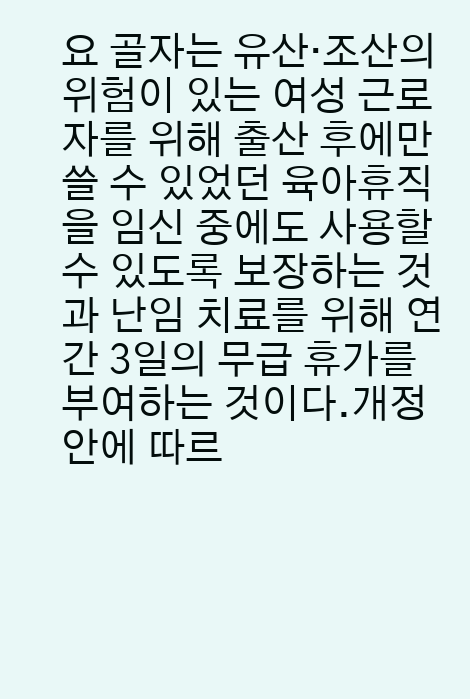요 골자는 유산·조산의 위험이 있는 여성 근로자를 위해 출산 후에만 쓸 수 있었던 육아휴직을 임신 중에도 사용할 수 있도록 보장하는 것과 난임 치료를 위해 연간 3일의 무급 휴가를 부여하는 것이다.개정안에 따르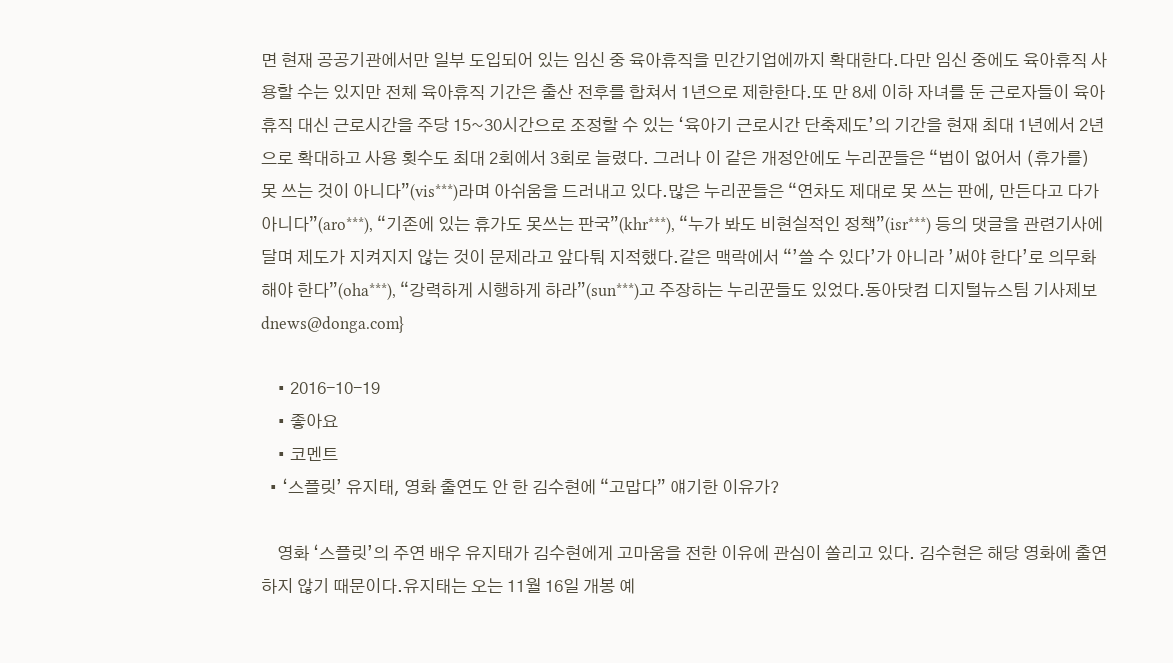면 현재 공공기관에서만 일부 도입되어 있는 임신 중 육아휴직을 민간기업에까지 확대한다.다만 임신 중에도 육아휴직 사용할 수는 있지만 전체 육아휴직 기간은 출산 전후를 합쳐서 1년으로 제한한다.또 만 8세 이하 자녀를 둔 근로자들이 육아휴직 대신 근로시간을 주당 15~30시간으로 조정할 수 있는 ‘육아기 근로시간 단축제도’의 기간을 현재 최대 1년에서 2년으로 확대하고 사용 횟수도 최대 2회에서 3회로 늘렸다. 그러나 이 같은 개정안에도 누리꾼들은 “법이 없어서 (휴가를) 못 쓰는 것이 아니다”(vis***)라며 아쉬움을 드러내고 있다.많은 누리꾼들은 “연차도 제대로 못 쓰는 판에, 만든다고 다가 아니다”(aro***), “기존에 있는 휴가도 못쓰는 판국”(khr***), “누가 봐도 비현실적인 정책”(isr***) 등의 댓글을 관련기사에 달며 제도가 지켜지지 않는 것이 문제라고 앞다퉈 지적했다.같은 맥락에서 “’쓸 수 있다’가 아니라 ’써야 한다’로 의무화 해야 한다”(oha***), “강력하게 시행하게 하라”(sun***)고 주장하는 누리꾼들도 있었다.동아닷컴 디지털뉴스팀 기사제보 dnews@donga.com}

    • 2016-10-19
    • 좋아요
    • 코멘트
  • ‘스플릿’ 유지태, 영화 출연도 안 한 김수현에 “고맙다” 얘기한 이유가?

    영화 ‘스플릿’의 주연 배우 유지태가 김수현에게 고마움을 전한 이유에 관심이 쏠리고 있다. 김수현은 해당 영화에 출연하지 않기 때문이다.유지태는 오는 11월 16일 개봉 예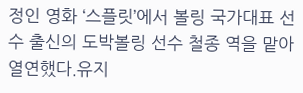정인 영화 ‘스플릿’에서 볼링 국가대표 선수 출신의 도박볼링 선수 철종 역을 맡아 열연했다.유지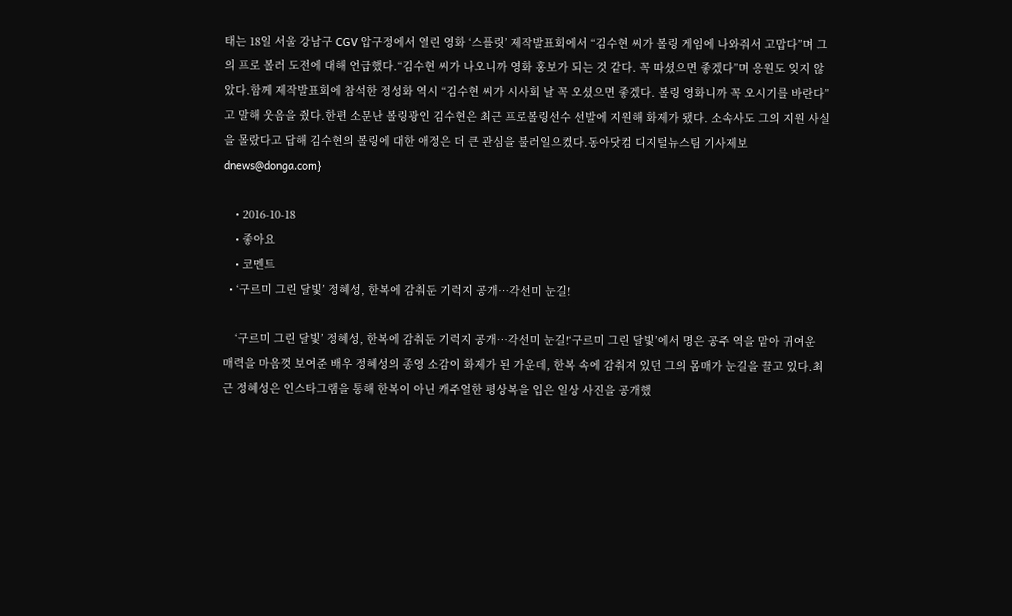태는 18일 서울 강남구 CGV 압구정에서 열린 영화 ‘스플릿’ 제작발표회에서 “김수현 씨가 볼링 게임에 나와줘서 고맙다”며 그의 프로 볼러 도전에 대해 언급했다.“김수현 씨가 나오니까 영화 홍보가 되는 것 같다. 꼭 따셨으면 좋겠다”며 응원도 잊지 않았다.함께 제작발표회에 참석한 정성화 역시 “김수현 씨가 시사회 날 꼭 오셨으면 좋겠다. 볼링 영화니까 꼭 오시기를 바란다”고 말해 웃음을 줬다.한편 소문난 볼링광인 김수현은 최근 프로볼링선수 선발에 지원해 화제가 됐다. 소속사도 그의 지원 사실을 몰랐다고 답해 김수현의 볼링에 대한 애정은 더 큰 관심을 불러일으켰다.동아닷컴 디지털뉴스팀 기사제보 dnews@donga.com}

    • 2016-10-18
    • 좋아요
    • 코멘트
  • ‘구르미 그린 달빛’ 정혜성, 한복에 감춰둔 기럭지 공개…각선미 눈길!

    ‘구르미 그린 달빛’ 정혜성, 한복에 감춰둔 기럭지 공개…각선미 눈길!‘구르미 그린 달빛’에서 명은 공주 역을 맡아 귀여운 매력을 마음껏 보여준 배우 정혜성의 종영 소감이 화제가 된 가운데, 한복 속에 감춰져 있던 그의 몸매가 눈길을 끌고 있다.최근 정혜성은 인스타그램을 통해 한복이 아닌 캐주얼한 평상복을 입은 일상 사진을 공개했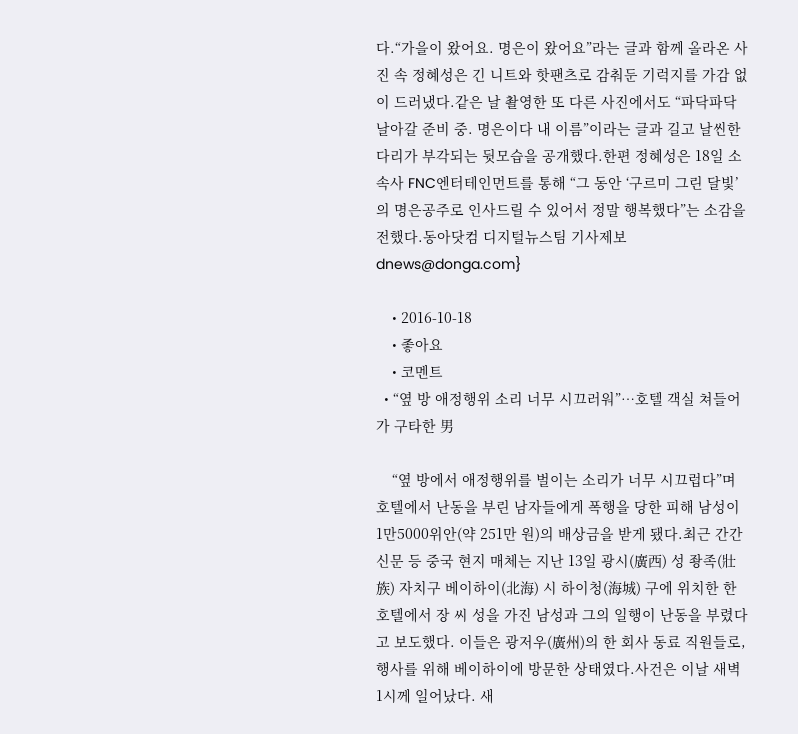다.“가을이 왔어요. 명은이 왔어요”라는 글과 함께 올라온 사진 속 정혜성은 긴 니트와 핫팬츠로 감춰둔 기럭지를 가감 없이 드러냈다.같은 날 촬영한 또 다른 사진에서도 “파닥파닥 날아갈 준비 중. 명은이다 내 이름”이라는 글과 길고 날씬한 다리가 부각되는 뒷모습을 공개했다.한편 정혜성은 18일 소속사 FNC엔터테인먼트를 통해 “그 동안 ‘구르미 그린 달빛’의 명은공주로 인사드릴 수 있어서 정말 행복했다”는 소감을 전했다.동아닷컴 디지털뉴스팀 기사제보 dnews@donga.com}

    • 2016-10-18
    • 좋아요
    • 코멘트
  • “옆 방 애정행위 소리 너무 시끄러워”…호텔 객실 쳐들어가 구타한 男

    “옆 방에서 애정행위를 벌이는 소리가 너무 시끄럽다”며 호텔에서 난동을 부린 남자들에게 폭행을 당한 피해 남성이 1만5000위안(약 251만 원)의 배상금을 받게 됐다.최근 간간신문 등 중국 현지 매체는 지난 13일 광시(廣西) 성 좡족(壯族) 자치구 베이하이(北海) 시 하이청(海城) 구에 위치한 한 호텔에서 장 씨 성을 가진 남성과 그의 일행이 난동을 부렸다고 보도했다. 이들은 광저우(廣州)의 한 회사 동료 직원들로, 행사를 위해 베이하이에 방문한 상태였다.사건은 이날 새벽 1시께 일어났다. 새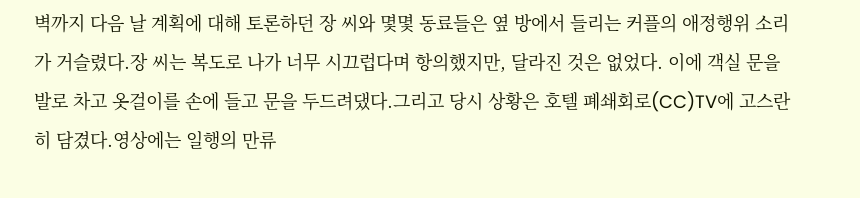벽까지 다음 날 계획에 대해 토론하던 장 씨와 몇몇 동료들은 옆 방에서 들리는 커플의 애정행위 소리가 거슬렸다.장 씨는 복도로 나가 너무 시끄럽다며 항의했지만, 달라진 것은 없었다. 이에 객실 문을 발로 차고 옷걸이를 손에 들고 문을 두드려댔다.그리고 당시 상황은 호텔 폐쇄회로(CC)TV에 고스란히 담겼다.영상에는 일행의 만류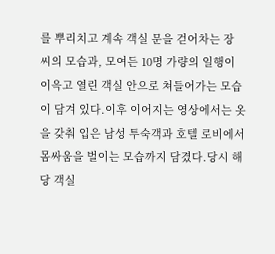를 뿌리치고 계속 객실 문을 걷어차는 장 씨의 모습과, 모여든 10명 가량의 일행이 이윽고 열린 객실 안으로 쳐들어가는 모습이 담겨 있다.이후 이어지는 영상에서는 옷을 갖춰 입은 남성 투숙객과 호텔 로비에서 몸싸움을 벌이는 모습까지 담겼다.당시 해당 객실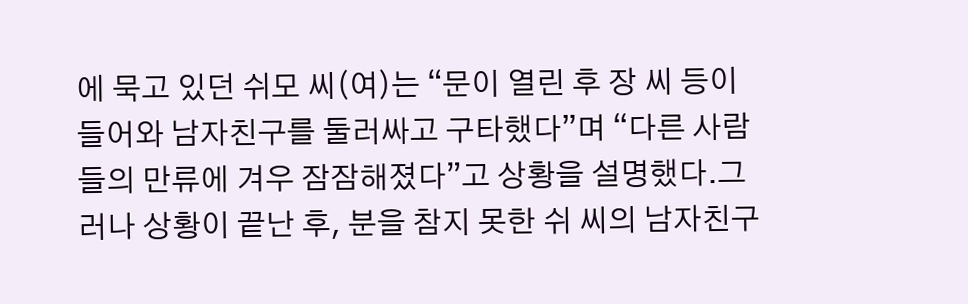에 묵고 있던 쉬모 씨(여)는 “문이 열린 후 장 씨 등이 들어와 남자친구를 둘러싸고 구타했다”며 “다른 사람들의 만류에 겨우 잠잠해졌다”고 상황을 설명했다.그러나 상황이 끝난 후, 분을 참지 못한 쉬 씨의 남자친구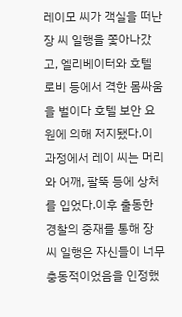레이모 씨가 객실을 떠난 장 씨 일행을 쫓아나갔고, 엘리베이터와 호텔 로비 등에서 격한 몸싸움을 벌이다 호텔 보안 요원에 의해 저지됐다.이 과정에서 레이 씨는 머리와 어깨, 팔뚝 등에 상처를 입었다.이후 출동한 경찰의 중재를 통해 장 씨 일행은 자신들이 너무 충동적이었음을 인정했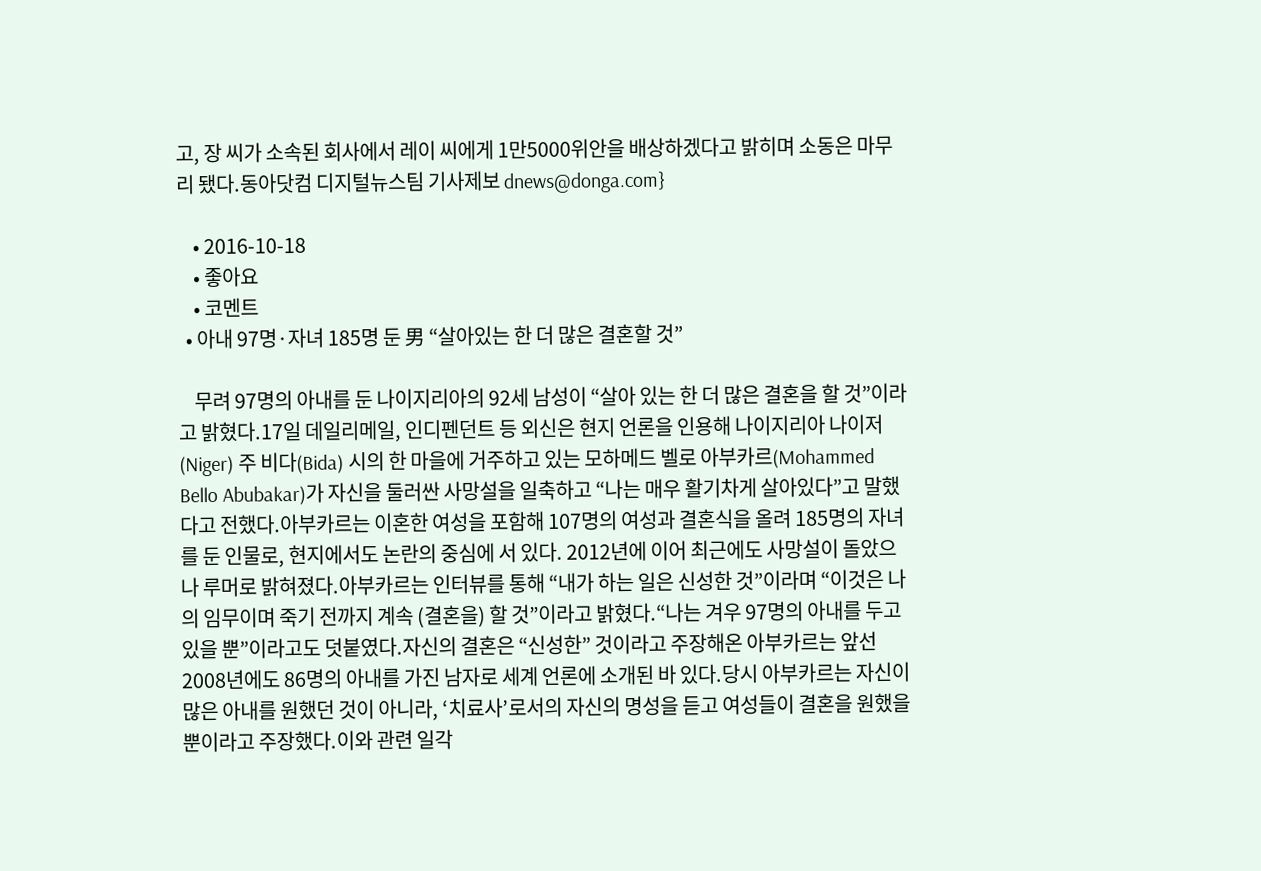고, 장 씨가 소속된 회사에서 레이 씨에게 1만5000위안을 배상하겠다고 밝히며 소동은 마무리 됐다.동아닷컴 디지털뉴스팀 기사제보 dnews@donga.com}

    • 2016-10-18
    • 좋아요
    • 코멘트
  • 아내 97명·자녀 185명 둔 男 “살아있는 한 더 많은 결혼할 것”

    무려 97명의 아내를 둔 나이지리아의 92세 남성이 “살아 있는 한 더 많은 결혼을 할 것”이라고 밝혔다.17일 데일리메일, 인디펜던트 등 외신은 현지 언론을 인용해 나이지리아 나이저(Niger) 주 비다(Bida) 시의 한 마을에 거주하고 있는 모하메드 벨로 아부카르(Mohammed Bello Abubakar)가 자신을 둘러싼 사망설을 일축하고 “나는 매우 활기차게 살아있다”고 말했다고 전했다.아부카르는 이혼한 여성을 포함해 107명의 여성과 결혼식을 올려 185명의 자녀를 둔 인물로, 현지에서도 논란의 중심에 서 있다. 2012년에 이어 최근에도 사망설이 돌았으나 루머로 밝혀졌다.아부카르는 인터뷰를 통해 “내가 하는 일은 신성한 것”이라며 “이것은 나의 임무이며 죽기 전까지 계속 (결혼을) 할 것”이라고 밝혔다.“나는 겨우 97명의 아내를 두고 있을 뿐”이라고도 덧붙였다.자신의 결혼은 “신성한” 것이라고 주장해온 아부카르는 앞선 2008년에도 86명의 아내를 가진 남자로 세계 언론에 소개된 바 있다.당시 아부카르는 자신이 많은 아내를 원했던 것이 아니라, ‘치료사’로서의 자신의 명성을 듣고 여성들이 결혼을 원했을 뿐이라고 주장했다.이와 관련 일각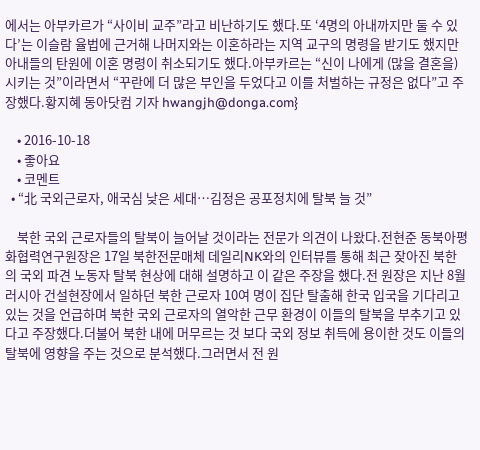에서는 아부카르가 “사이비 교주”라고 비난하기도 했다.또 ‘4명의 아내까지만 둘 수 있다’는 이슬람 율법에 근거해 나머지와는 이혼하라는 지역 교구의 명령을 받기도 했지만 아내들의 탄원에 이혼 명령이 취소되기도 했다.아부카르는 “신이 나에게 (많을 결혼을) 시키는 것”이라면서 “꾸란에 더 많은 부인을 두었다고 이를 처벌하는 규정은 없다”고 주장했다.황지혜 동아닷컴 기자 hwangjh@donga.com}

    • 2016-10-18
    • 좋아요
    • 코멘트
  • “北 국외근로자, 애국심 낮은 세대…김정은 공포정치에 탈북 늘 것”

    북한 국외 근로자들의 탈북이 늘어날 것이라는 전문가 의견이 나왔다.전현준 동북아평화협력연구원장은 17일 북한전문매체 데일리NK와의 인터뷰를 통해 최근 잦아진 북한의 국외 파견 노동자 탈북 현상에 대해 설명하고 이 같은 주장을 했다.전 원장은 지난 8월 러시아 건설현장에서 일하던 북한 근로자 10여 명이 집단 탈출해 한국 입국을 기다리고 있는 것을 언급하며 북한 국외 근로자의 열악한 근무 환경이 이들의 탈북을 부추기고 있다고 주장했다.더불어 북한 내에 머무르는 것 보다 국외 정보 취득에 용이한 것도 이들의 탈북에 영향을 주는 것으로 분석했다.그러면서 전 원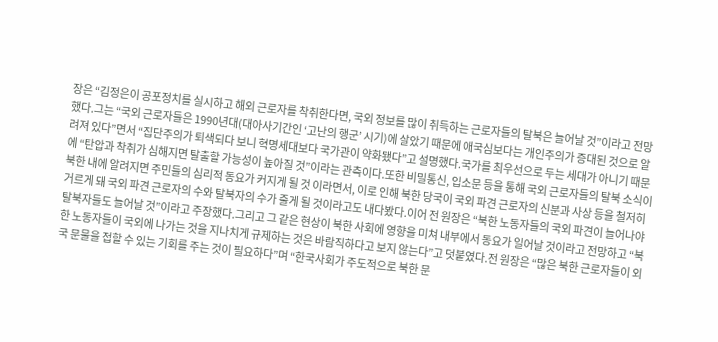장은 “김정은이 공포정치를 실시하고 해외 근로자를 착취한다면, 국외 정보를 많이 취득하는 근로자들의 탈북은 늘어날 것”이라고 전망했다.그는 “국외 근로자들은 1990년대(대아사기간인 ‘고난의 행군’ 시기)에 살았기 때문에 애국심보다는 개인주의가 증대된 것으로 알려져 있다”면서 “집단주의가 퇴색되다 보니 혁명세대보다 국가관이 약화됐다”고 설명했다.국가를 최우선으로 두는 세대가 아니기 때문에 “탄압과 착취가 심해지면 탈출할 가능성이 높아질 것”이라는 관측이다.또한 비밀통신, 입소문 등을 통해 국외 근로자들의 탈북 소식이 북한 내에 알려지면 주민들의 심리적 동요가 커지게 될 것 이라면서, 이로 인해 북한 당국이 국외 파견 근로자의 신분과 사상 등을 철저히 거르게 돼 국외 파견 근로자의 수와 탈북자의 수가 줄게 될 것이라고도 내다봤다.이어 전 원장은 “북한 노동자들의 국외 파견이 늘어나야 탈북자들도 늘어날 것”이라고 주장했다.그리고 그 같은 현상이 북한 사회에 영향을 미쳐 내부에서 동요가 일어날 것이라고 전망하고 “북한 노동자들이 국외에 나가는 것을 지나치게 규제하는 것은 바람직하다고 보지 않는다”고 덧붙였다.전 원장은 “많은 북한 근로자들이 외국 문물을 접할 수 있는 기회를 주는 것이 필요하다”며 “한국사회가 주도적으로 북한 문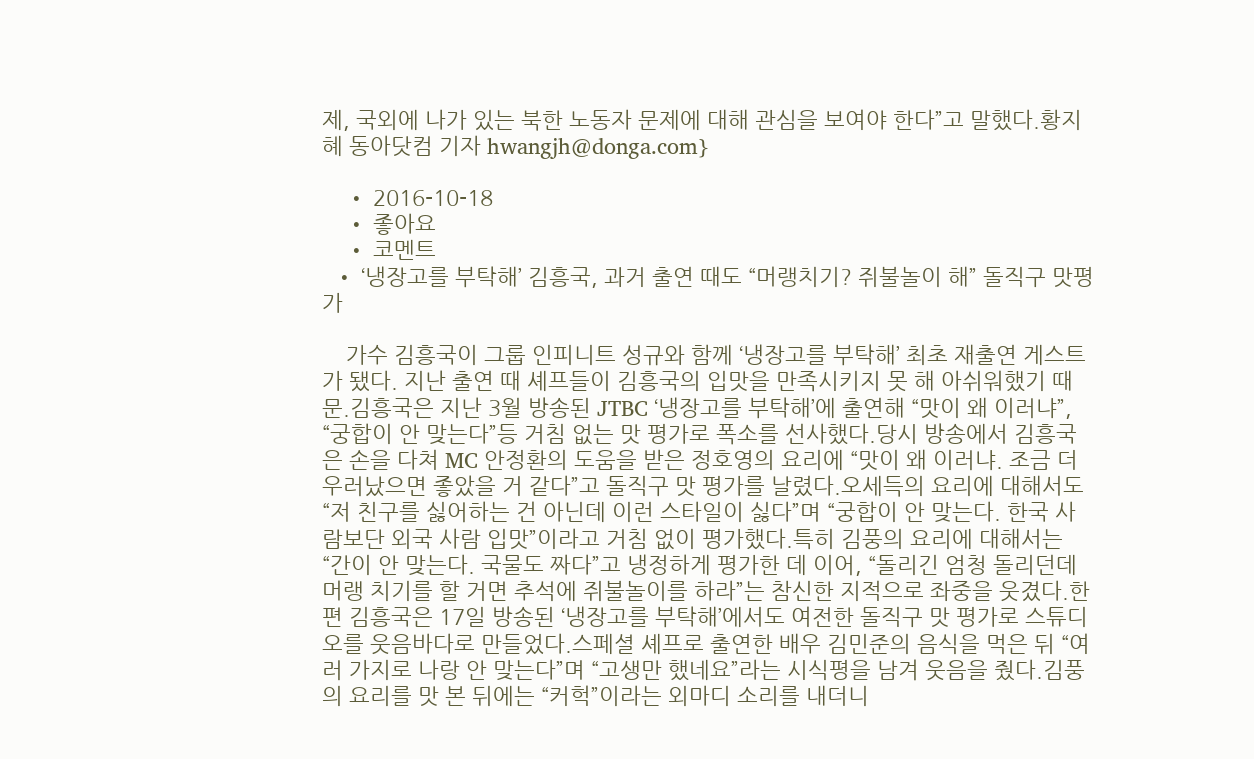제, 국외에 나가 있는 북한 노동자 문제에 대해 관심을 보여야 한다”고 말했다.황지혜 동아닷컴 기자 hwangjh@donga.com}

    • 2016-10-18
    • 좋아요
    • 코멘트
  • ‘냉장고를 부탁해’ 김흥국, 과거 출연 때도 “머랭치기? 쥐불놀이 해” 돌직구 맛평가

    가수 김흥국이 그룹 인피니트 성규와 함께 ‘냉장고를 부탁해’ 최초 재출연 게스트가 됐다. 지난 출연 때 셰프들이 김흥국의 입맛을 만족시키지 못 해 아쉬워했기 때문.김흥국은 지난 3월 방송된 JTBC ‘냉장고를 부탁해’에 출연해 “맛이 왜 이러냐”, “궁합이 안 맞는다”등 거침 없는 맛 평가로 폭소를 선사했다.당시 방송에서 김흥국은 손을 다쳐 MC 안정환의 도움을 받은 정호영의 요리에 “맛이 왜 이러냐. 조금 더 우러났으면 좋았을 거 같다”고 돌직구 맛 평가를 날렸다.오세득의 요리에 대해서도 “저 친구를 싫어하는 건 아닌데 이런 스타일이 싫다”며 “궁합이 안 맞는다. 한국 사람보단 외국 사람 입맛”이라고 거침 없이 평가했다.특히 김풍의 요리에 대해서는 “간이 안 맞는다. 국물도 짜다”고 냉정하게 평가한 데 이어, “돌리긴 엄청 돌리던데 머랭 치기를 할 거면 추석에 쥐불놀이를 하라”는 참신한 지적으로 좌중을 웃겼다.한편 김흥국은 17일 방송된 ‘냉장고를 부탁해’에서도 여전한 돌직구 맛 평가로 스튜디오를 웃음바다로 만들었다.스페셜 셰프로 출연한 배우 김민준의 음식을 먹은 뒤 “여러 가지로 나랑 안 맞는다”며 “고생만 했네요”라는 시식평을 남겨 웃음을 줬다.김풍의 요리를 맛 본 뒤에는 “커헉”이라는 외마디 소리를 내더니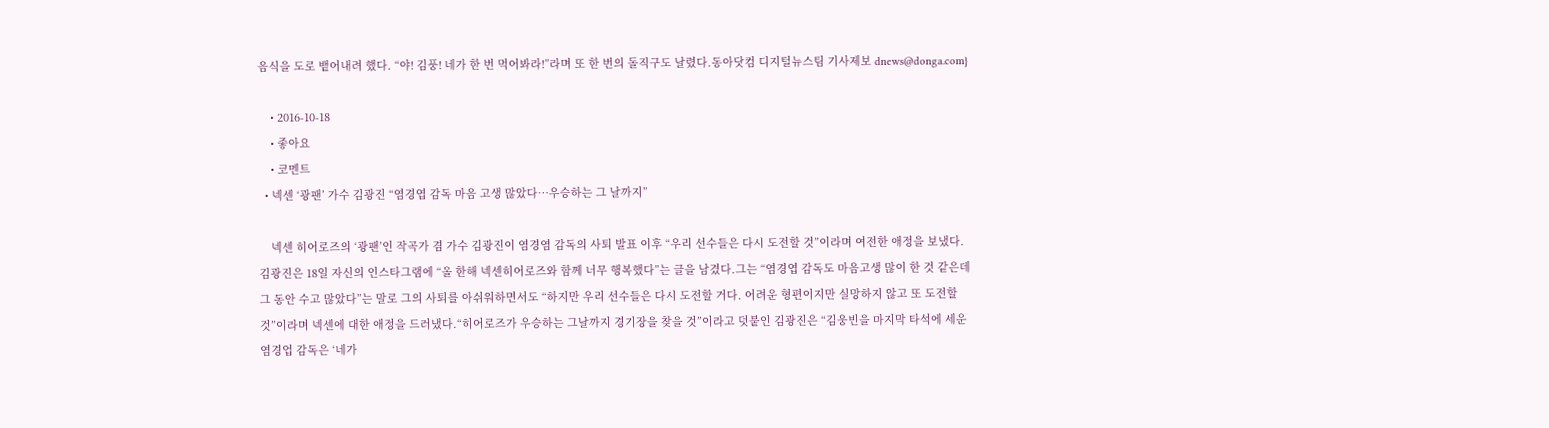음식을 도로 뱉어내려 했다. “야! 김풍! 네가 한 번 먹어봐라!”라며 또 한 번의 돌직구도 날렸다.동아닷컴 디지털뉴스팀 기사제보 dnews@donga.com}

    • 2016-10-18
    • 좋아요
    • 코멘트
  • 넥센 ‘광팬’ 가수 김광진 “염경엽 감독 마음 고생 많았다…우승하는 그 날까지”

    넥센 히어로즈의 ‘광팬’인 작곡가 겸 가수 김광진이 염경염 감독의 사퇴 발표 이후 “우리 선수들은 다시 도전할 것”이라며 여전한 애정을 보냈다.김광진은 18일 자신의 인스타그램에 “올 한해 넥센히어로즈와 함께 너무 행복했다”는 글을 남겼다.그는 “염경엽 감독도 마음고생 많이 한 것 같은데 그 동안 수고 많았다”는 말로 그의 사퇴를 아쉬워하면서도 “하지만 우리 선수들은 다시 도전할 거다. 어려운 형편이지만 실망하지 않고 또 도전할 것”이라며 넥센에 대한 애정을 드러냈다.“히어로즈가 우승하는 그날까지 경기장을 찾을 것”이라고 덧붙인 김광진은 “김웅빈을 마지막 타석에 세운 염경업 감독은 ‘네가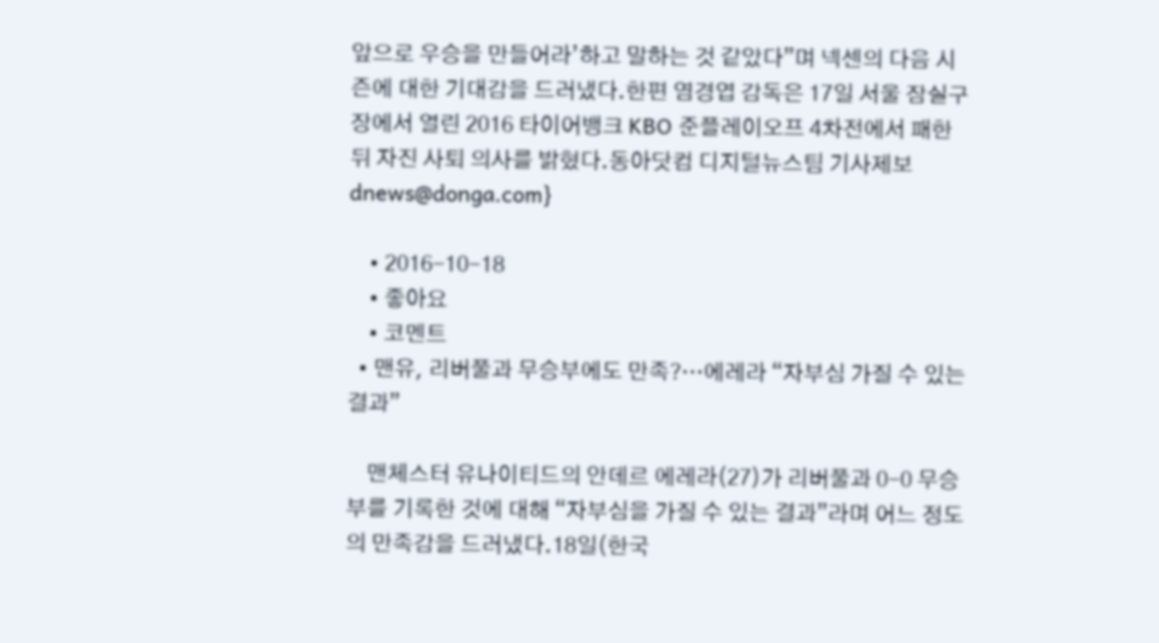앞으로 우승을 만들어라’하고 말하는 것 같았다”며 넥센의 다음 시즌에 대한 기대감을 드러냈다.한편 염경엽 감독은 17일 서울 잠실구장에서 열린 2016 타이어뱅크 KBO 준플레이오프 4차전에서 패한 뒤 자진 사퇴 의사를 밝혔다.동아닷컴 디지털뉴스팀 기사제보 dnews@donga.com}

    • 2016-10-18
    • 좋아요
    • 코멘트
  • 맨유, 리버풀과 무승부에도 만족?…에레라 “자부심 가질 수 있는 결과”

    맨체스터 유나이티드의 안데르 에레라(27)가 리버풀과 0-0 무승부를 기록한 것에 대해 “자부심을 가질 수 있는 결과”라며 어느 정도의 만족감을 드러냈다.18일(한국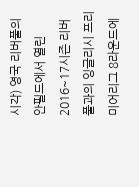시각) 영국 리버풀의 안필드에서 열린 2016~17시즌 리버풀과의 잉글리시 프리미어리그 8라운드에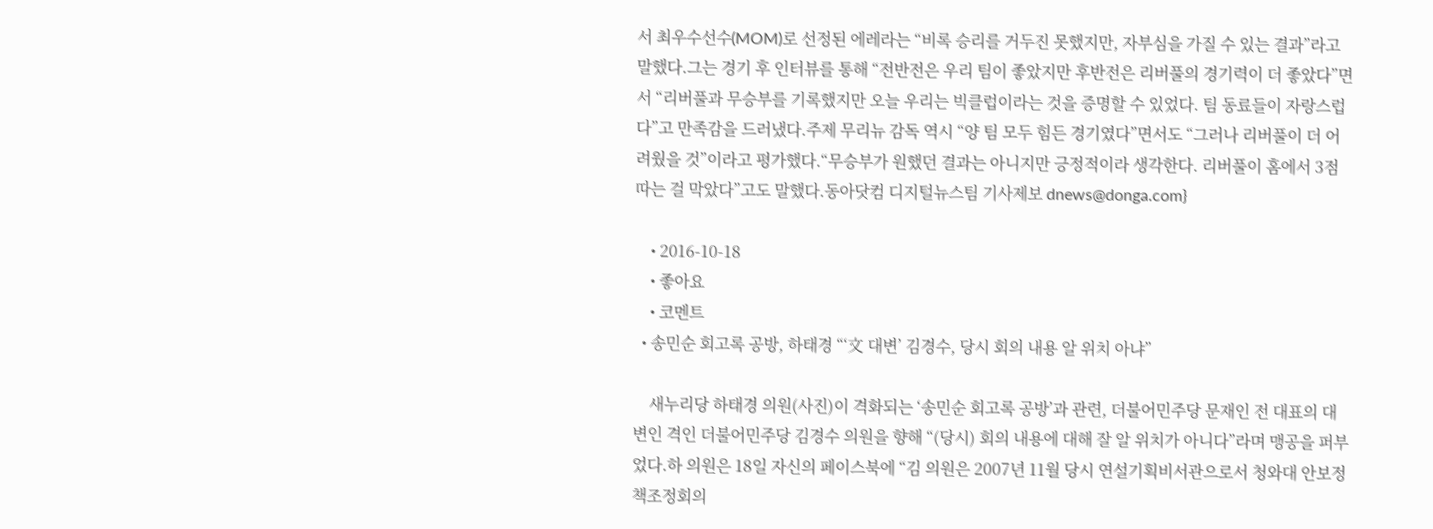서 최우수선수(MOM)로 선정된 에레라는 “비록 승리를 거두진 못했지만, 자부심을 가질 수 있는 결과”라고 말했다.그는 경기 후 인터뷰를 통해 “전반전은 우리 팀이 좋았지만 후반전은 리버풀의 경기력이 더 좋았다”면서 “리버풀과 무승부를 기록했지만 오늘 우리는 빅클럽이라는 것을 증명할 수 있었다. 팀 동료들이 자랑스럽다”고 만족감을 드러냈다.주제 무리뉴 감독 역시 “양 팀 모두 힘든 경기였다”면서도 “그러나 리버풀이 더 어려웠을 것”이라고 평가했다.“무승부가 원했던 결과는 아니지만 긍정적이라 생각한다. 리버풀이 홈에서 3점 따는 걸 막았다”고도 말했다.동아닷컴 디지털뉴스팀 기사제보 dnews@donga.com}

    • 2016-10-18
    • 좋아요
    • 코멘트
  • 송민순 회고록 공방, 하태경 “‘文 대변’ 김경수, 당시 회의 내용 알 위치 아냐”

    새누리당 하태경 의원(사진)이 격화되는 ‘송민순 회고록 공방’과 관련, 더불어민주당 문재인 전 대표의 대변인 격인 더불어민주당 김경수 의원을 향해 “(당시) 회의 내용에 대해 잘 알 위치가 아니다”라며 맹공을 퍼부었다.하 의원은 18일 자신의 페이스북에 “김 의원은 2007년 11월 당시 연설기획비서관으로서 청와대 안보정책조정회의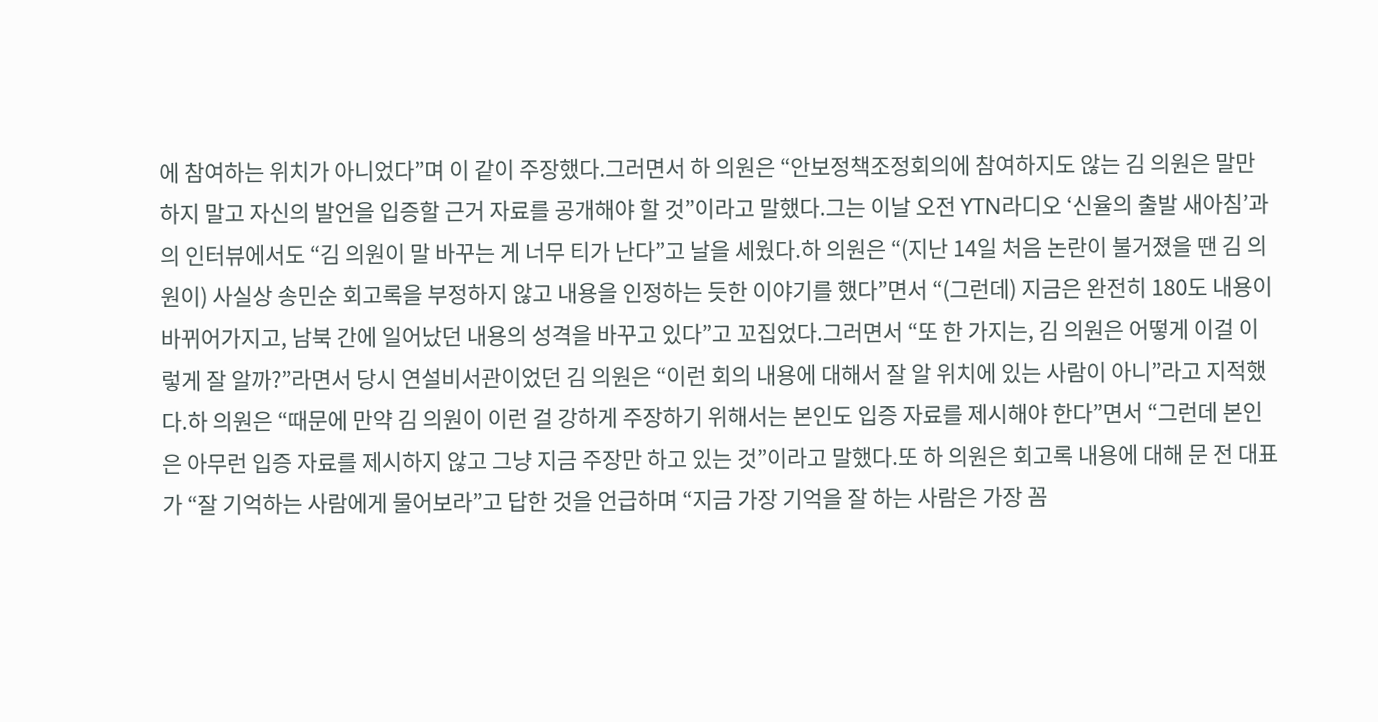에 참여하는 위치가 아니었다”며 이 같이 주장했다.그러면서 하 의원은 “안보정책조정회의에 참여하지도 않는 김 의원은 말만 하지 말고 자신의 발언을 입증할 근거 자료를 공개해야 할 것”이라고 말했다.그는 이날 오전 YTN라디오 ‘신율의 출발 새아침’과의 인터뷰에서도 “김 의원이 말 바꾸는 게 너무 티가 난다”고 날을 세웠다.하 의원은 “(지난 14일 처음 논란이 불거졌을 땐 김 의원이) 사실상 송민순 회고록을 부정하지 않고 내용을 인정하는 듯한 이야기를 했다”면서 “(그런데) 지금은 완전히 180도 내용이 바뀌어가지고, 남북 간에 일어났던 내용의 성격을 바꾸고 있다”고 꼬집었다.그러면서 “또 한 가지는, 김 의원은 어떻게 이걸 이렇게 잘 알까?”라면서 당시 연설비서관이었던 김 의원은 “이런 회의 내용에 대해서 잘 알 위치에 있는 사람이 아니”라고 지적했다.하 의원은 “때문에 만약 김 의원이 이런 걸 강하게 주장하기 위해서는 본인도 입증 자료를 제시해야 한다”면서 “그런데 본인은 아무런 입증 자료를 제시하지 않고 그냥 지금 주장만 하고 있는 것”이라고 말했다.또 하 의원은 회고록 내용에 대해 문 전 대표가 “잘 기억하는 사람에게 물어보라”고 답한 것을 언급하며 “지금 가장 기억을 잘 하는 사람은 가장 꼼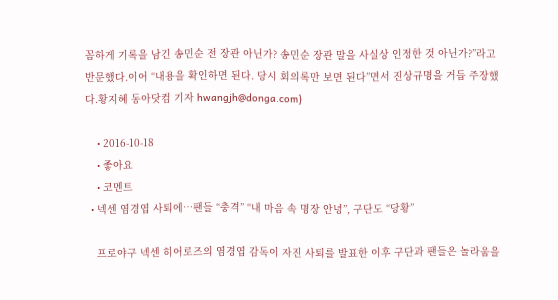꼼하게 기록을 남긴 송민순 전 장관 아닌가? 송민순 장관 말을 사실상 인정한 것 아닌가?”라고 반문했다.이어 “내용을 확인하면 된다. 당시 회의록만 보면 된다”면서 진상규명을 거듭 주장했다.황지혜 동아닷컴 기자 hwangjh@donga.com}

    • 2016-10-18
    • 좋아요
    • 코멘트
  • 넥센 염경엽 사퇴에…팬들 “충격” “내 마음 속 명장 안녕”, 구단도 “당황”

    프로야구 넥센 히어로즈의 염경엽 감독이 자진 사퇴를 발표한 이후 구단과 팬들은 놀라움을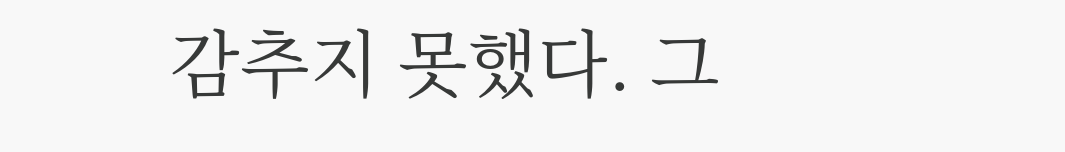감추지 못했다. 그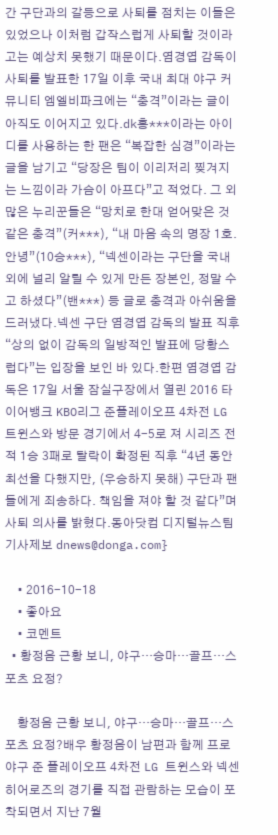간 구단과의 갈등으로 사퇴를 점치는 이들은 있었으나 이처럼 갑작스럽게 사퇴할 것이라고는 예상치 못했기 때문이다.염경엽 감독이 사퇴를 발표한 17일 이후 국내 최대 야구 커뮤니티 엠엘비파크에는 “충격”이라는 글이 아직도 이어지고 있다.dk홍***이라는 아이디를 사용하는 한 팬은 “복잡한 심경”이라는 글을 남기고 “당장은 팀이 이리저리 찢겨지는 느낌이라 가슴이 아프다”고 적었다. 그 외 많은 누리꾼들은 “망치로 한대 얻어맞은 것 같은 충격”(커***), “내 마음 속의 명장 1호. 안녕”(10승***), “넥센이라는 구단을 국내외에 널리 알릴 수 있게 만든 장본인, 정말 수고 하셨다”(밴***) 등 글로 충격과 아쉬움을 드러냈다.넥센 구단 염경엽 감독의 발표 직후 “상의 없이 감독의 일방적인 발표에 당황스럽다”는 입장을 보인 바 있다.한편 염경엽 감독은 17일 서울 잠실구장에서 열린 2016 타이어뱅크 KBO리그 준플레이오프 4차전 LG 트윈스와 방문 경기에서 4-5로 져 시리즈 전적 1승 3패로 탈락이 확정된 직후 “4년 동안 최선을 다했지만, (우승하지 못해) 구단과 팬들에게 죄송하다. 책임을 져야 할 것 같다”며 사퇴 의사를 밝혔다.동아닷컴 디지털뉴스팀 기사제보 dnews@donga.com}

    • 2016-10-18
    • 좋아요
    • 코멘트
  • 황정음 근황 보니, 야구…승마…골프…스포츠 요정?

    황정음 근황 보니, 야구…승마…골프…스포츠 요정?배우 황정음이 남편과 함께 프로야구 준 플레이오프 4차전 LG 트윈스와 넥센 히어로즈의 경기를 직접 관람하는 모습이 포착되면서 지난 7월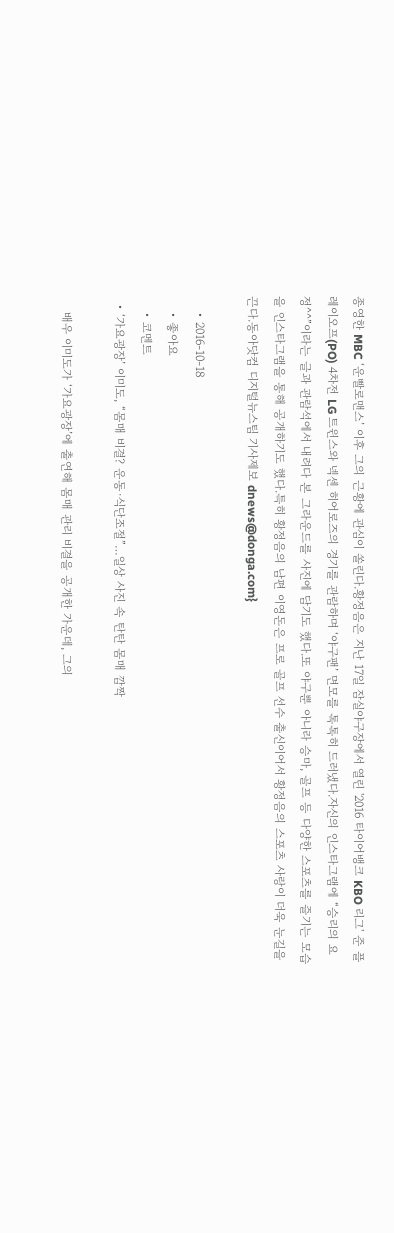종영한 MBC ‘운빨로맨스’ 이후 그의 근황에 관심이 쏠린다.황정음은 지난 17일 잠실야구장에서 열린 '2016 타이어뱅크 KBO 리그' 준 플레이오프(PO) 4차전 LG 트윈스와 넥센 히어로즈의 경기를 관람하며 ‘야구팬’ 면모를 톡톡히 드러냈다.자신의 인스타그램에 “승리의 요정^^”이라는 글과 관람석에서 내려다 본 그라운드를 사진에 담기도 했다.또 야구뿐 아니라 승마, 골프 등 다양한 스포츠를 즐기는 모습을 인스타그램을 통해 공개하기도 했다.특히 황정음의 남편 이영돈은 프로 골프 선수 출신이어서 황정음의 스포츠 사랑이 더욱 눈길을 끈다.동아닷컴 디지털뉴스팀 기사제보 dnews@donga.com}

    • 2016-10-18
    • 좋아요
    • 코멘트
  • ‘가요광장’ 이미도, “몸매 비결? 운동·식단조절”…일상 사진 속 탄탄 몸매 깜짝

    배우 이미도가 ‘가요광장’에 출연해 몸매 관리 비결을 공개한 가운데, 그의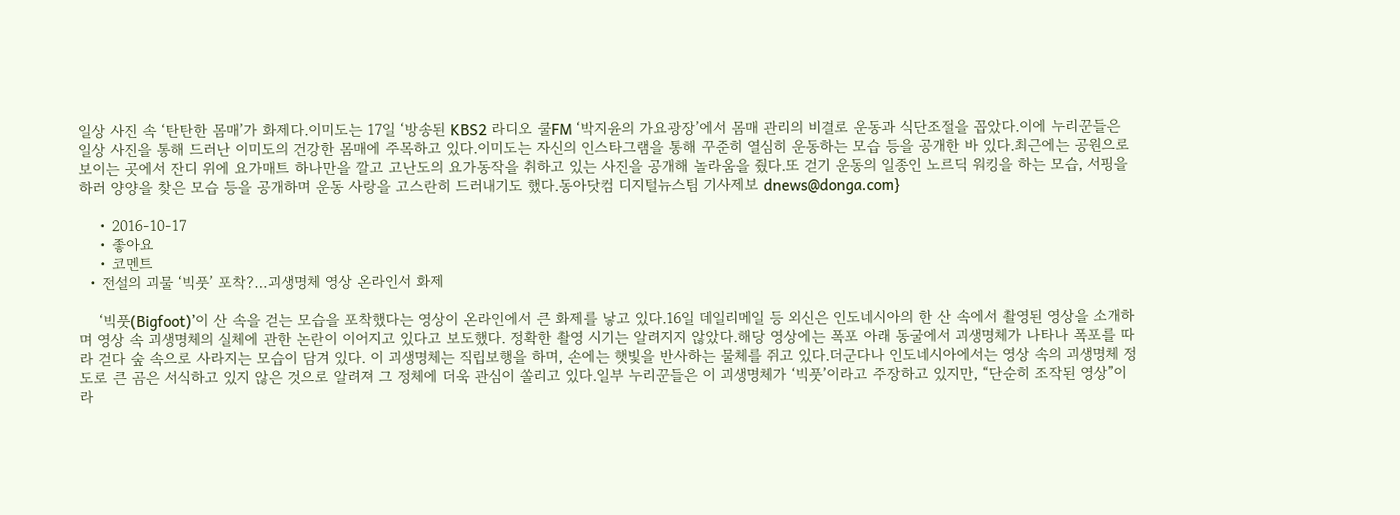일상 사진 속 ‘탄탄한 몸매’가 화제다.이미도는 17일 ‘방송된 KBS2 라디오 쿨FM ‘박지윤의 가요광장’에서 몸매 관리의 비결로 운동과 식단조절을 꼽았다.이에 누리꾼들은 일상 사진을 통해 드러난 이미도의 건강한 몸매에 주목하고 있다.이미도는 자신의 인스타그램을 통해 꾸준히 열심히 운동하는 모습 등을 공개한 바 있다.최근에는 공원으로 보이는 곳에서 잔디 위에 요가매트 하나만을 깔고 고난도의 요가동작을 취하고 있는 사진을 공개해 놀라움을 줬다.또 걷기 운동의 일종인 노르딕 워킹을 하는 모습, 서핑을 하러 양양을 찾은 모습 등을 공개하며 운동 사랑을 고스란히 드러내기도 했다.동아닷컴 디지털뉴스팀 기사제보 dnews@donga.com}

    • 2016-10-17
    • 좋아요
    • 코멘트
  • 전설의 괴물 ‘빅풋’ 포착?…괴생명체 영상 온라인서 화제

    ‘빅풋(Bigfoot)’이 산 속을 걷는 모습을 포착했다는 영상이 온라인에서 큰 화제를 낳고 있다.16일 데일리메일 등 외신은 인도네시아의 한 산 속에서 촬영된 영상을 소개하며 영상 속 괴생명체의 실체에 관한 논란이 이어지고 있다고 보도했다. 정확한 촬영 시기는 알려지지 않았다.해당 영상에는 폭포 아래 동굴에서 괴생명체가 나타나 폭포를 따라 걷다 숲 속으로 사라지는 모습이 담겨 있다. 이 괴생명체는 직립보행을 하며, 손에는 햇빛을 반사하는 물체를 쥐고 있다.더군다나 인도네시아에서는 영상 속의 괴생명체 정도로 큰 곰은 서식하고 있지 않은 것으로 알려져 그 정체에 더욱 관심이 쏠리고 있다.일부 누리꾼들은 이 괴생명체가 ‘빅풋’이라고 주장하고 있지만, “단순히 조작된 영상”이라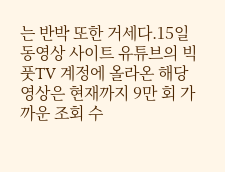는 반박 또한 거세다.15일 동영상 사이트 유튜브의 빅풋TV 계정에 올라온 해당 영상은 현재까지 9만 회 가까운 조회 수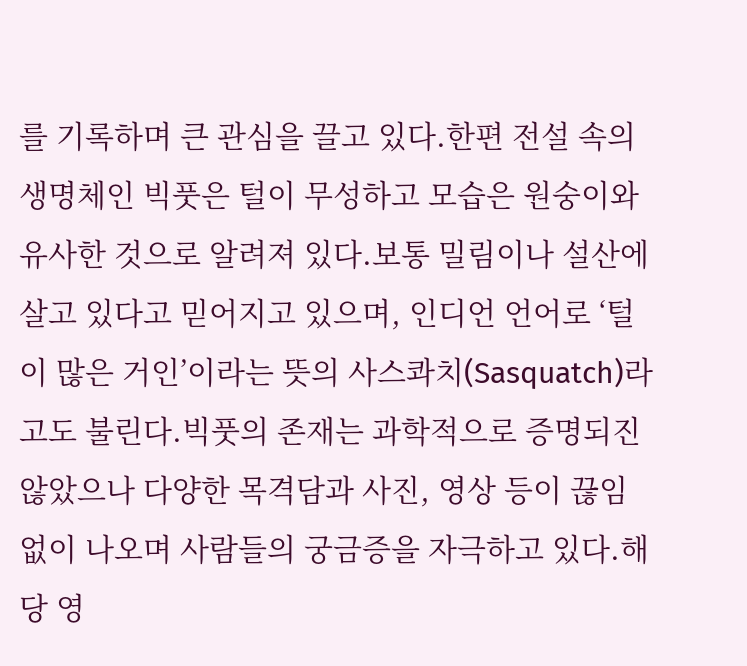를 기록하며 큰 관심을 끌고 있다.한편 전설 속의 생명체인 빅풋은 털이 무성하고 모습은 원숭이와 유사한 것으로 알려져 있다.보통 밀림이나 설산에 살고 있다고 믿어지고 있으며, 인디언 언어로 ‘털이 많은 거인’이라는 뜻의 사스콰치(Sasquatch)라고도 불린다.빅풋의 존재는 과학적으로 증명되진 않았으나 다양한 목격담과 사진, 영상 등이 끊임없이 나오며 사람들의 궁금증을 자극하고 있다.해당 영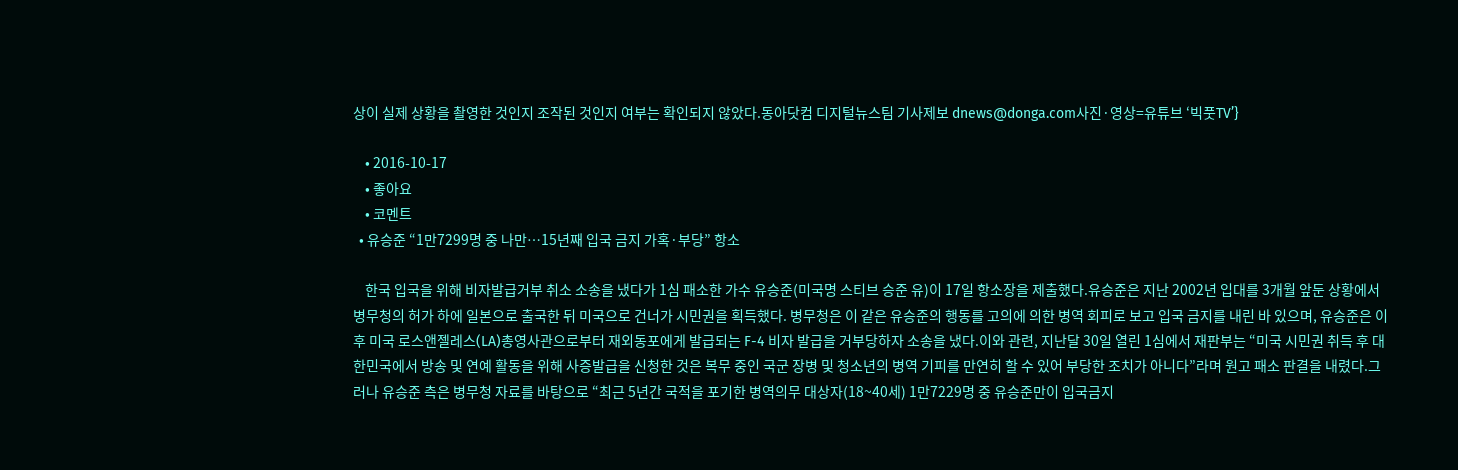상이 실제 상황을 촬영한 것인지 조작된 것인지 여부는 확인되지 않았다.동아닷컴 디지털뉴스팀 기사제보 dnews@donga.com사진·영상=유튜브 ‘빅풋TV’}

    • 2016-10-17
    • 좋아요
    • 코멘트
  • 유승준 “1만7299명 중 나만…15년째 입국 금지 가혹·부당” 항소

    한국 입국을 위해 비자발급거부 취소 소송을 냈다가 1심 패소한 가수 유승준(미국명 스티브 승준 유)이 17일 항소장을 제출했다.유승준은 지난 2002년 입대를 3개월 앞둔 상황에서 병무청의 허가 하에 일본으로 출국한 뒤 미국으로 건너가 시민권을 획득했다. 병무청은 이 같은 유승준의 행동를 고의에 의한 병역 회피로 보고 입국 금지를 내린 바 있으며, 유승준은 이후 미국 로스앤젤레스(LA)총영사관으로부터 재외동포에게 발급되는 F-4 비자 발급을 거부당하자 소송을 냈다.이와 관련, 지난달 30일 열린 1심에서 재판부는 “미국 시민권 취득 후 대한민국에서 방송 및 연예 활동을 위해 사증발급을 신청한 것은 복무 중인 국군 장병 및 청소년의 병역 기피를 만연히 할 수 있어 부당한 조치가 아니다”라며 원고 패소 판결을 내렸다.그러나 유승준 측은 병무청 자료를 바탕으로 “최근 5년간 국적을 포기한 병역의무 대상자(18~40세) 1만7229명 중 유승준만이 입국금지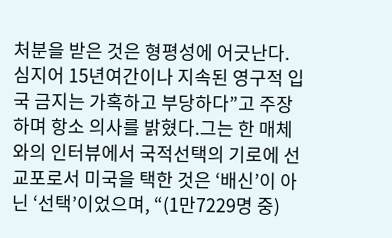처분을 받은 것은 형평성에 어긋난다. 심지어 15년여간이나 지속된 영구적 입국 금지는 가혹하고 부당하다”고 주장하며 항소 의사를 밝혔다.그는 한 매체와의 인터뷰에서 국적선택의 기로에 선 교포로서 미국을 택한 것은 ‘배신’이 아닌 ‘선택’이었으며, “(1만7229명 중)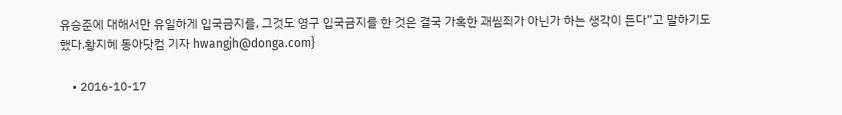유승준에 대해서만 유일하게 입국금지를, 그것도 영구 입국금지를 한 것은 결국 가혹한 괘씸죄가 아닌가 하는 생각이 든다”고 말하기도 했다.황지혜 동아닷컴 기자 hwangjh@donga.com}

    • 2016-10-17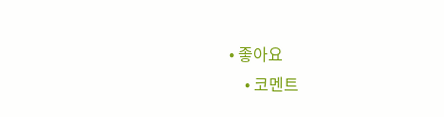• 좋아요
    • 코멘트